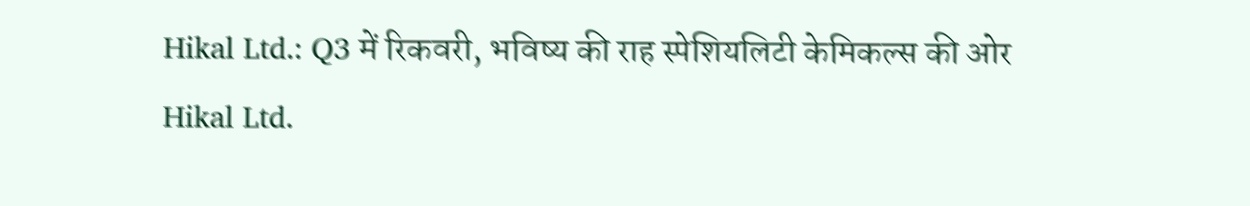Hikal Ltd.: Q3 में रिकवरी, भविष्य की राह स्पेशियलिटी केमिकल्स की ओर
Hikal Ltd.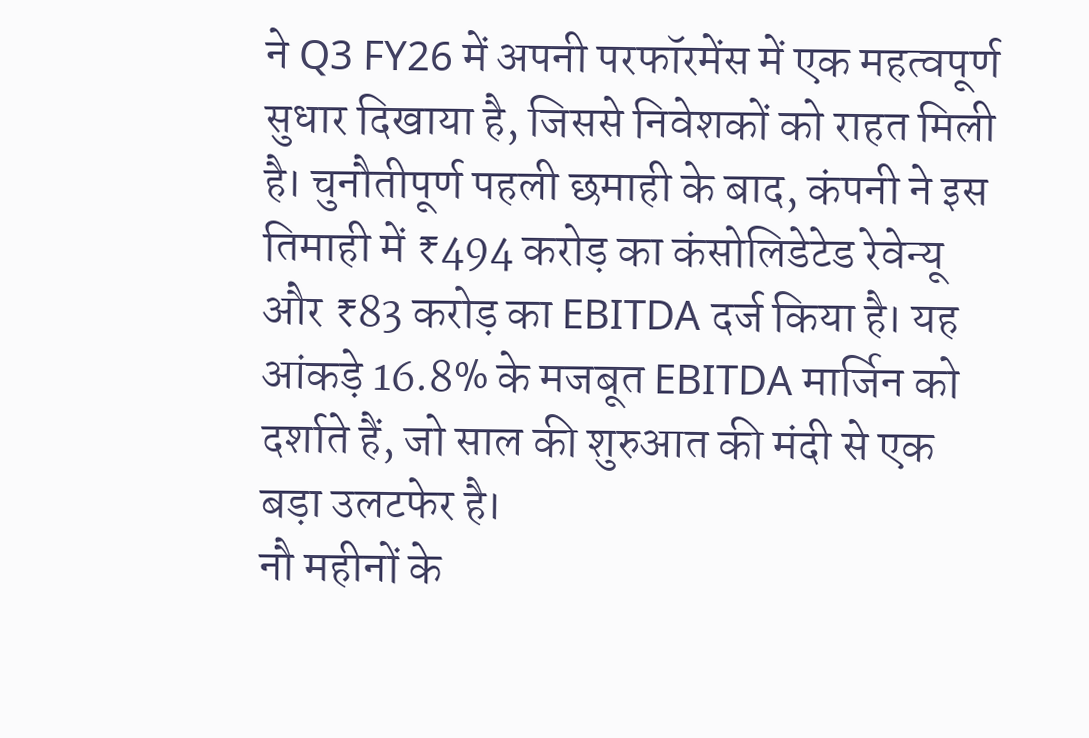ने Q3 FY26 में अपनी परफॉरमेंस में एक महत्वपूर्ण सुधार दिखाया है, जिससे निवेशकों को राहत मिली है। चुनौतीपूर्ण पहली छमाही के बाद, कंपनी ने इस तिमाही में ₹494 करोड़ का कंसोलिडेटेड रेवेन्यू और ₹83 करोड़ का EBITDA दर्ज किया है। यह आंकड़े 16.8% के मजबूत EBITDA मार्जिन को दर्शाते हैं, जो साल की शुरुआत की मंदी से एक बड़ा उलटफेर है।
नौ महीनों के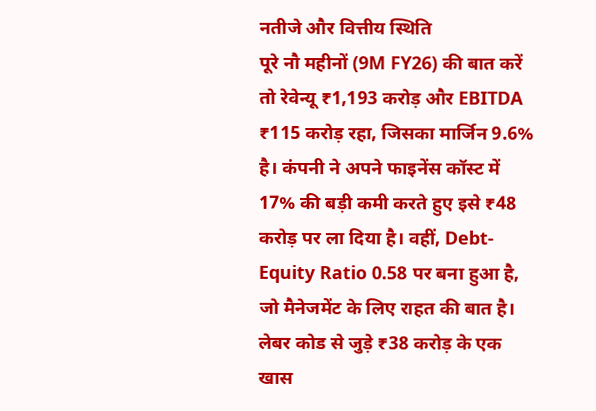नतीजे और वित्तीय स्थिति
पूरे नौ महीनों (9M FY26) की बात करें तो रेवेन्यू ₹1,193 करोड़ और EBITDA ₹115 करोड़ रहा, जिसका मार्जिन 9.6% है। कंपनी ने अपने फाइनेंस कॉस्ट में 17% की बड़ी कमी करते हुए इसे ₹48 करोड़ पर ला दिया है। वहीं, Debt-Equity Ratio 0.58 पर बना हुआ है, जो मैनेजमेंट के लिए राहत की बात है। लेबर कोड से जुड़े ₹38 करोड़ के एक खास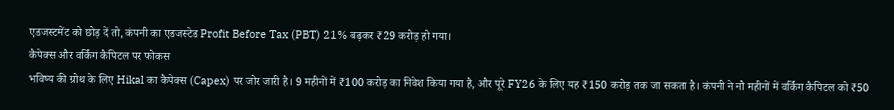एडजस्टमेंट को छोड़ दें तो, कंपनी का एडजस्टेड Profit Before Tax (PBT) 21% बढ़कर ₹29 करोड़ हो गया।
कैपेक्स और वर्किंग कैपिटल पर फोकस
भविष्य की ग्रोथ के लिए Hikal का कैपेक्स (Capex) पर जोर जारी है। 9 महीनों में ₹100 करोड़ का निवेश किया गया है, और पूरे FY26 के लिए यह ₹150 करोड़ तक जा सकता है। कंपनी ने नौ महीनों में वर्किंग कैपिटल को ₹50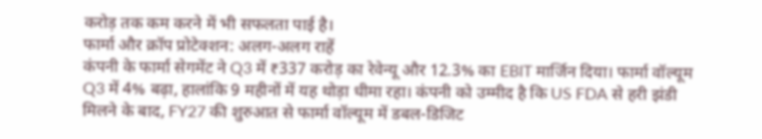करोड़ तक कम करने में भी सफलता पाई है।
फार्मा और क्रॉप प्रोटेक्शन: अलग-अलग राहें
कंपनी के फार्मा सेगमेंट ने Q3 में ₹337 करोड़ का रेवेन्यू और 12.3% का EBIT मार्जिन दिया। फार्मा वॉल्यूम Q3 में 4% बढ़ा, हालांकि 9 महीनों में यह थोड़ा धीमा रहा। कंपनी को उम्मीद है कि US FDA से हरी झंडी मिलने के बाद, FY27 की शुरुआत से फार्मा वॉल्यूम में डबल-डिजिट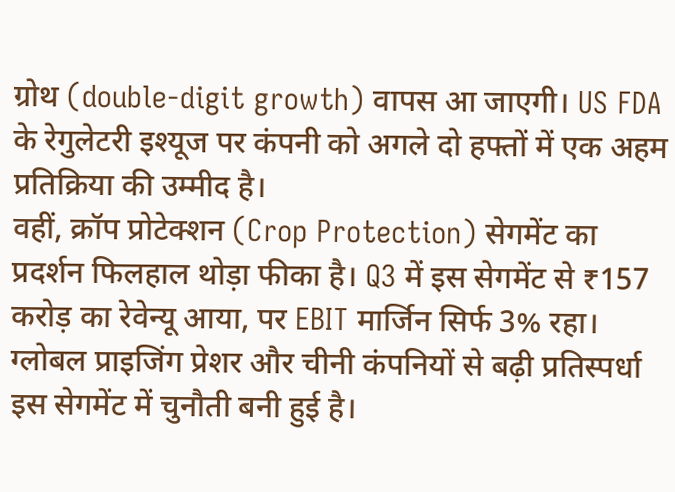ग्रोथ (double-digit growth) वापस आ जाएगी। US FDA के रेगुलेटरी इश्यूज पर कंपनी को अगले दो हफ्तों में एक अहम प्रतिक्रिया की उम्मीद है।
वहीं, क्रॉप प्रोटेक्शन (Crop Protection) सेगमेंट का प्रदर्शन फिलहाल थोड़ा फीका है। Q3 में इस सेगमेंट से ₹157 करोड़ का रेवेन्यू आया, पर EBIT मार्जिन सिर्फ 3% रहा। ग्लोबल प्राइजिंग प्रेशर और चीनी कंपनियों से बढ़ी प्रतिस्पर्धा इस सेगमेंट में चुनौती बनी हुई है।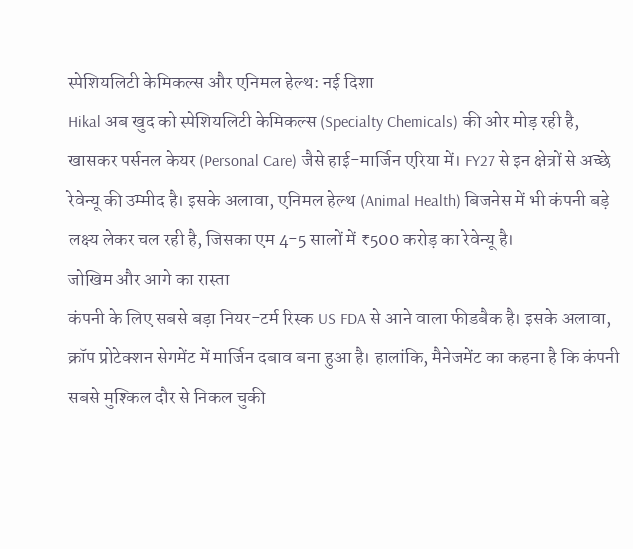स्पेशियलिटी केमिकल्स और एनिमल हेल्थ: नई दिशा
Hikal अब खुद को स्पेशियलिटी केमिकल्स (Specialty Chemicals) की ओर मोड़ रही है, खासकर पर्सनल केयर (Personal Care) जैसे हाई-मार्जिन एरिया में। FY27 से इन क्षेत्रों से अच्छे रेवेन्यू की उम्मीद है। इसके अलावा, एनिमल हेल्थ (Animal Health) बिजनेस में भी कंपनी बड़े लक्ष्य लेकर चल रही है, जिसका एम 4-5 सालों में ₹500 करोड़ का रेवेन्यू है।
जोखिम और आगे का रास्ता
कंपनी के लिए सबसे बड़ा नियर-टर्म रिस्क US FDA से आने वाला फीडबैक है। इसके अलावा, क्रॉप प्रोटेक्शन सेगमेंट में मार्जिन दबाव बना हुआ है। हालांकि, मैनेजमेंट का कहना है कि कंपनी सबसे मुश्किल दौर से निकल चुकी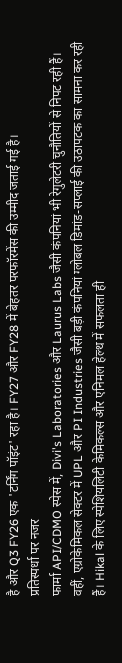है और Q3 FY26 एक 'टर्निंग पॉइंट' रहा है। FY27 और FY28 में बेहतर परफॉरमेंस की उम्मीद जताई गई है।
प्रतिस्पर्धा पर नजर
फार्मा API/CDMO स्पेस में, Divi's Laboratories और Laurus Labs जैसी कंपनियां भी रेगुलेटरी चुनौतियों से निपट रही हैं। वहीं, एग्रोकेमिकल सेक्टर में UPL और PI Industries जैसी बड़ी कंपनियां ग्लोबल डिमांड-सप्लाई की उठापटक का सामना कर रही हैं। Hikal के लिए स्पेशियलिटी केमिकल्स और एनिमल हेल्थ में सफलता ही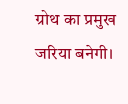ग्रोथ का प्रमुख जरिया बनेगी।